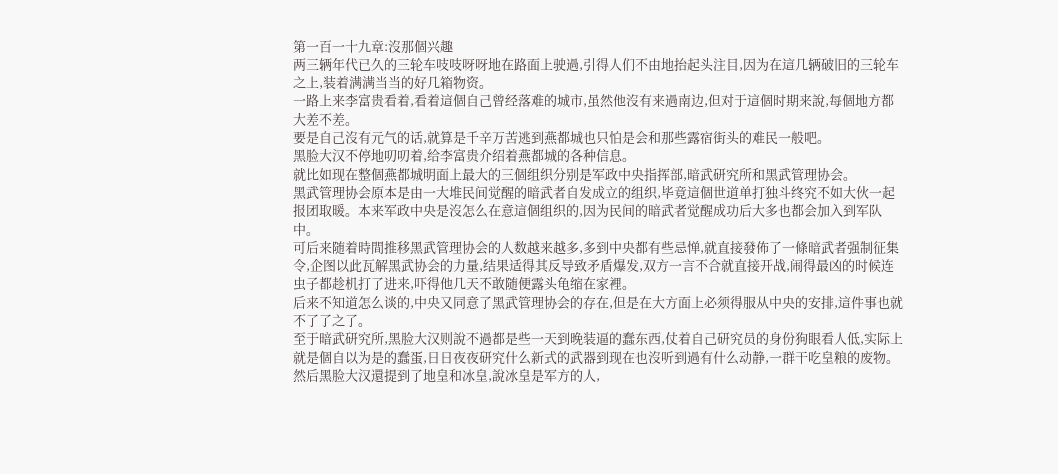第一百一十九章:沒那個兴趣
两三辆年代已久的三轮车吱吱呀呀地在路面上驶過,引得人们不由地抬起头注目,因为在這几辆破旧的三轮车之上,装着满满当当的好几箱物资。
一路上来李富贵看着,看着這個自己曾经落难的城市,虽然他沒有来過南边,但对于這個时期来說,每個地方都大差不差。
要是自己沒有元气的话,就算是千辛万苦逃到燕都城也只怕是会和那些露宿街头的难民一般吧。
黑脸大汉不停地叨叨着,给李富贵介绍着燕都城的各种信息。
就比如现在整個燕都城明面上最大的三個组织分别是军政中央指挥部,暗武研究所和黑武管理协会。
黑武管理协会原本是由一大堆民间觉醒的暗武者自发成立的组织,毕竟這個世道单打独斗终究不如大伙一起报团取暖。本来军政中央是沒怎么在意這個组织的,因为民间的暗武者觉醒成功后大多也都会加入到军队中。
可后来随着時間推移黑武管理协会的人数越来越多,多到中央都有些忌惮,就直接發佈了一條暗武者强制征集令,企图以此瓦解黑武协会的力量,结果适得其反导致矛盾爆发,双方一言不合就直接开战,闹得最凶的时候连虫子都趁机打了进来,吓得他几天不敢随便露头龟缩在家裡。
后来不知道怎么谈的,中央又同意了黑武管理协会的存在,但是在大方面上必须得服从中央的安排,這件事也就不了了之了。
至于暗武研究所,黑脸大汉则說不過都是些一天到晚装逼的蠢东西,仗着自己研究员的身份狗眼看人低,实际上就是個自以为是的蠢蛋,日日夜夜研究什么新式的武器到现在也沒听到過有什么动静,一群干吃皇粮的废物。
然后黑脸大汉還提到了地皇和冰皇,說冰皇是军方的人,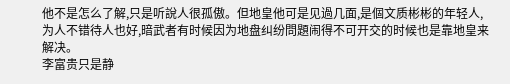他不是怎么了解,只是听說人很孤傲。但地皇他可是见過几面,是個文质彬彬的年轻人,为人不错待人也好,暗武者有时候因为地盘纠纷問題闹得不可开交的时候也是靠地皇来解决。
李富贵只是静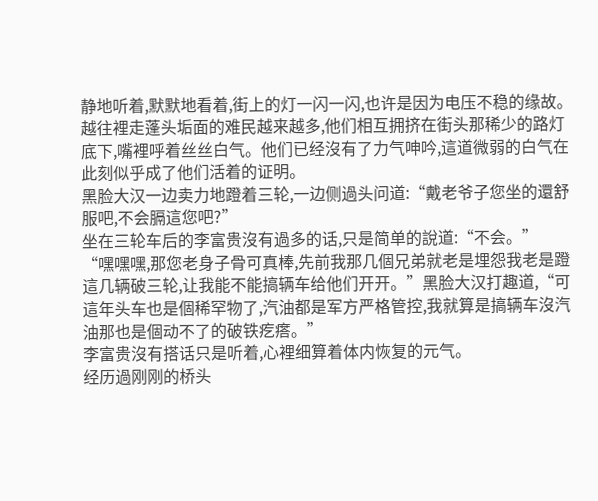静地听着,默默地看着,街上的灯一闪一闪,也许是因为电压不稳的缘故。
越往裡走蓬头垢面的难民越来越多,他们相互拥挤在街头那稀少的路灯底下,嘴裡呼着丝丝白气。他们已经沒有了力气呻吟,這道微弱的白气在此刻似乎成了他们活着的证明。
黑脸大汉一边卖力地蹬着三轮,一边侧過头问道:“戴老爷子您坐的還舒服吧,不会膈這您吧?”
坐在三轮车后的李富贵沒有過多的话,只是简单的說道:“不会。”
“嘿嘿嘿,那您老身子骨可真棒,先前我那几個兄弟就老是埋怨我老是蹬這几辆破三轮,让我能不能搞辆车给他们开开。”黑脸大汉打趣道,“可這年头车也是個稀罕物了,汽油都是军方严格管控,我就算是搞辆车沒汽油那也是個动不了的破铁疙瘩。”
李富贵沒有搭话只是听着,心裡细算着体内恢复的元气。
经历過刚刚的桥头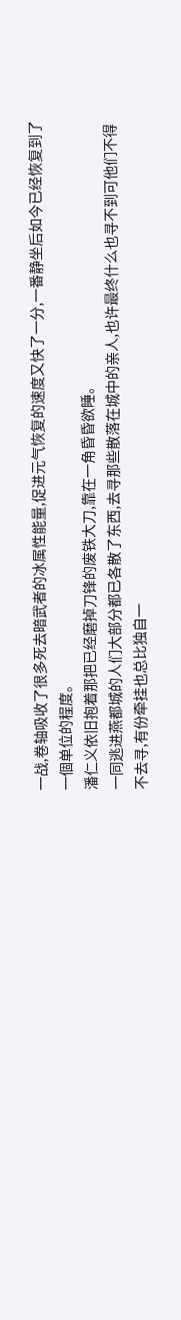一战,卷轴吸收了很多死去暗武者的冰属性能量,促进元气恢复的速度又快了一分,一番静坐后如今已经恢复到了一個单位的程度。
潘仁义依旧抱着那把已经磨掉刀锋的废铁大刀,靠在一角昏昏欲睡。
一同逃进燕都城的人们大部分都已各散了东西,去寻那些散落在城中的亲人,也许最终什么也寻不到可他们不得不去寻,有份牵挂也总比独自一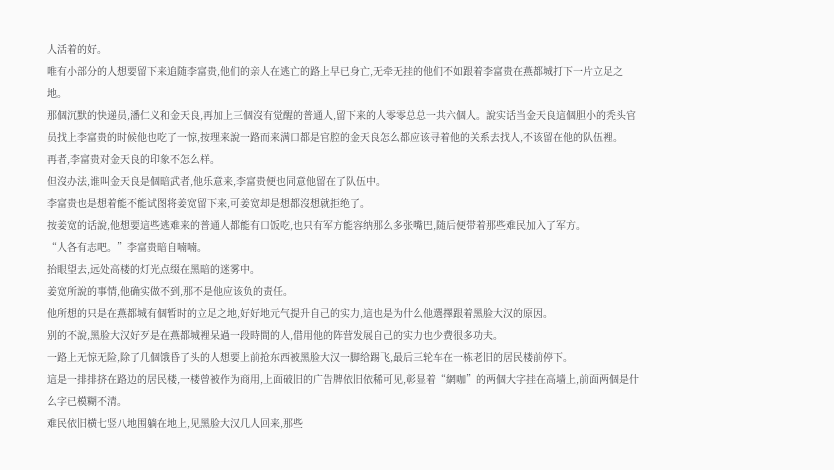人活着的好。
唯有小部分的人想要留下来追随李富贵,他们的亲人在逃亡的路上早已身亡,无牵无挂的他们不如跟着李富贵在燕都城打下一片立足之地。
那個沉默的快递员,潘仁义和金天良,再加上三個沒有觉醒的普通人,留下来的人零零总总一共六個人。說实话当金天良這個胆小的秃头官员找上李富贵的时候他也吃了一惊,按理来說一路而来满口都是官腔的金天良怎么都应该寻着他的关系去找人,不该留在他的队伍裡。
再者,李富贵对金天良的印象不怎么样。
但沒办法,谁叫金天良是個暗武者,他乐意来,李富贵便也同意他留在了队伍中。
李富贵也是想着能不能试图将姜宽留下来,可姜宽却是想都沒想就拒绝了。
按姜宽的话說,他想要這些逃难来的普通人都能有口饭吃,也只有军方能容纳那么多张嘴巴,随后便带着那些难民加入了军方。
“人各有志吧。”李富贵暗自喃喃。
抬眼望去,远处高楼的灯光点缀在黑暗的迷雾中。
姜宽所說的事情,他确实做不到,那不是他应该负的责任。
他所想的只是在燕都城有個暂时的立足之地,好好地元气提升自己的实力,這也是为什么他選擇跟着黑脸大汉的原因。
别的不說,黑脸大汉好歹是在燕都城裡呆過一段時間的人,借用他的阵营发展自己的实力也少费很多功夫。
一路上无惊无险,除了几個饿昏了头的人想要上前抢东西被黑脸大汉一脚给踢飞,最后三轮车在一栋老旧的居民楼前停下。
這是一排排挤在路边的居民楼,一楼曾被作为商用,上面破旧的广告牌依旧依稀可见,彰显着“網咖”的两個大字挂在高墙上,前面两個是什么字已模糊不清。
难民依旧横七竖八地围躺在地上,见黑脸大汉几人回来,那些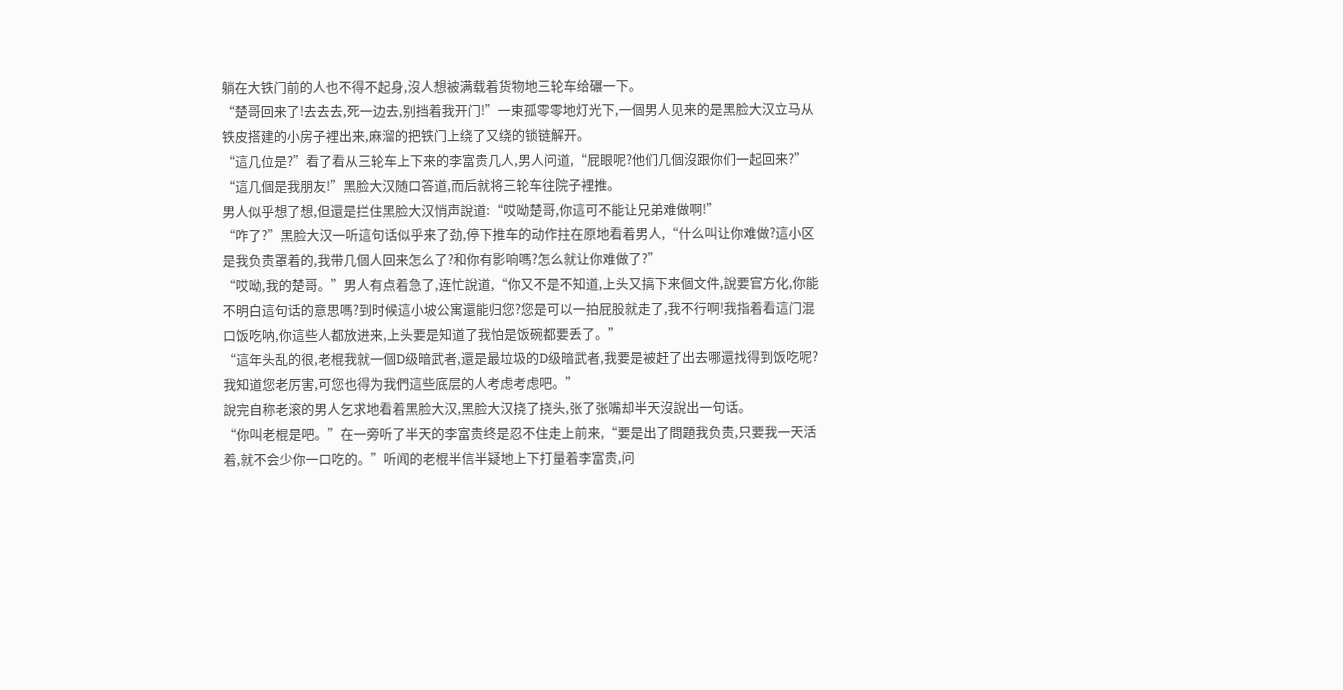躺在大铁门前的人也不得不起身,沒人想被满载着货物地三轮车给碾一下。
“楚哥回来了!去去去,死一边去,别挡着我开门!”一束孤零零地灯光下,一個男人见来的是黑脸大汉立马从铁皮搭建的小房子裡出来,麻溜的把铁门上绕了又绕的锁链解开。
“這几位是?”看了看从三轮车上下来的李富贵几人,男人问道,“屁眼呢?他们几個沒跟你们一起回来?”
“這几個是我朋友!”黑脸大汉随口答道,而后就将三轮车往院子裡推。
男人似乎想了想,但還是拦住黑脸大汉悄声說道:“哎呦楚哥,你這可不能让兄弟难做啊!”
“咋了?”黑脸大汉一听這句话似乎来了劲,停下推车的动作拄在原地看着男人,“什么叫让你难做?這小区是我负责罩着的,我带几個人回来怎么了?和你有影响嗎?怎么就让你难做了?”
“哎呦,我的楚哥。”男人有点着急了,连忙說道,“你又不是不知道,上头又搞下来個文件,說要官方化,你能不明白這句话的意思嗎?到时候這小坡公寓還能归您?您是可以一拍屁股就走了,我不行啊!我指着看這门混口饭吃呐,你這些人都放进来,上头要是知道了我怕是饭碗都要丢了。”
“這年头乱的很,老棍我就一個D级暗武者,還是最垃圾的D级暗武者,我要是被赶了出去哪還找得到饭吃呢?我知道您老厉害,可您也得为我們這些底层的人考虑考虑吧。”
說完自称老滚的男人乞求地看着黑脸大汉,黑脸大汉挠了挠头,张了张嘴却半天沒說出一句话。
“你叫老棍是吧。”在一旁听了半天的李富贵终是忍不住走上前来,“要是出了問題我负责,只要我一天活着,就不会少你一口吃的。”听闻的老棍半信半疑地上下打量着李富贵,问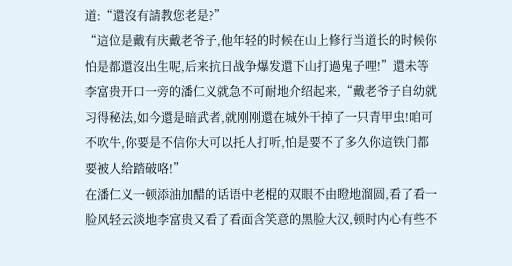道:“還沒有請教您老是?”
“這位是戴有庆戴老爷子,他年轻的时候在山上修行当道长的时候你怕是都還沒出生呢,后来抗日战争爆发還下山打過鬼子哩!”還未等李富贵开口一旁的潘仁义就急不可耐地介绍起来,“戴老爷子自幼就习得秘法,如今還是暗武者,就刚刚還在城外干掉了一只青甲虫!咱可不吹牛,你要是不信你大可以托人打听,怕是要不了多久你這铁门都要被人给踏破咯!”
在潘仁义一顿添油加醋的话语中老棍的双眼不由瞪地溜圆,看了看一脸风轻云淡地李富贵又看了看面含笑意的黑脸大汉,顿时内心有些不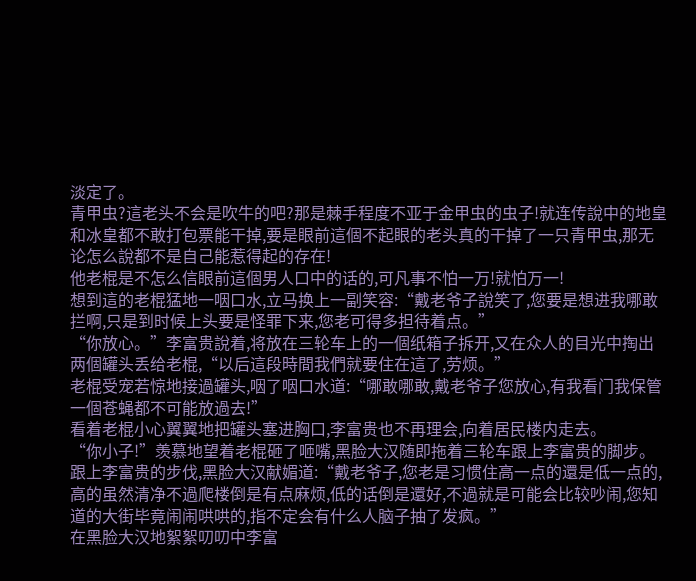淡定了。
青甲虫?這老头不会是吹牛的吧?那是棘手程度不亚于金甲虫的虫子!就连传說中的地皇和冰皇都不敢打包票能干掉,要是眼前這個不起眼的老头真的干掉了一只青甲虫,那无论怎么說都不是自己能惹得起的存在!
他老棍是不怎么信眼前這個男人口中的话的,可凡事不怕一万!就怕万一!
想到這的老棍猛地一咽口水,立马换上一副笑容:“戴老爷子說笑了,您要是想进我哪敢拦啊,只是到时候上头要是怪罪下来,您老可得多担待着点。”
“你放心。”李富贵說着,将放在三轮车上的一個纸箱子拆开,又在众人的目光中掏出两個罐头丢给老棍,“以后這段時間我們就要住在這了,劳烦。”
老棍受宠若惊地接過罐头,咽了咽口水道:“哪敢哪敢,戴老爷子您放心,有我看门我保管一個苍蝇都不可能放過去!”
看着老棍小心翼翼地把罐头塞进胸口,李富贵也不再理会,向着居民楼内走去。
“你小子!”羡慕地望着老棍砸了咂嘴,黑脸大汉随即拖着三轮车跟上李富贵的脚步。
跟上李富贵的步伐,黑脸大汉献媚道:“戴老爷子,您老是习惯住高一点的還是低一点的,高的虽然清净不過爬楼倒是有点麻烦,低的话倒是還好,不過就是可能会比较吵闹,您知道的大街毕竟闹闹哄哄的,指不定会有什么人脑子抽了发疯。”
在黑脸大汉地絮絮叨叨中李富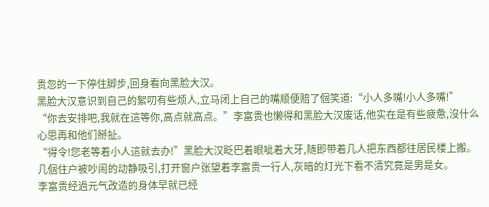贵忽的一下停住脚步,回身看向黑脸大汉。
黑脸大汉意识到自己的絮叨有些烦人,立马闭上自己的嘴顺便赔了個笑道:“小人多嘴!小人多嘴!”
“你去安排吧,我就在這等你,高点就高点。”李富贵也懒得和黑脸大汉废话,他实在是有些疲惫,沒什么心思再和他们掰扯。
“得令!您老等着小人這就去办!”黑脸大汉眨巴着眼呲着大牙,随即带着几人把东西都往居民楼上搬。
几個住户被吵闹的动静吸引,打开窗户张望着李富贵一行人,灰暗的灯光下看不清究竟是男是女。
李富贵经過元气改造的身体早就已经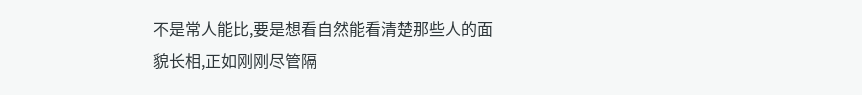不是常人能比,要是想看自然能看清楚那些人的面貌长相,正如刚刚尽管隔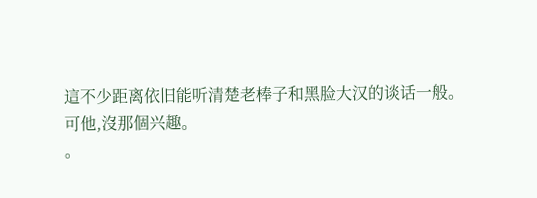這不少距离依旧能听清楚老棒子和黑脸大汉的谈话一般。
可他,沒那個兴趣。
。